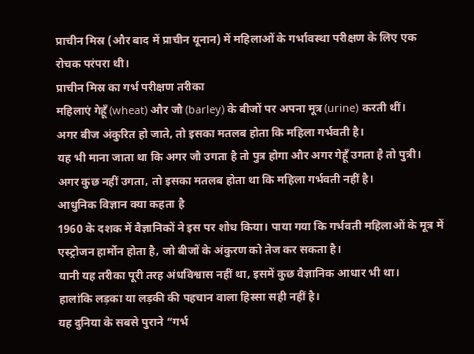प्राचीन मिस्र (और बाद में प्राचीन यूनान) में महिलाओं के गर्भावस्था परीक्षण के लिए एक रोचक परंपरा थी।
प्राचीन मिस्र का गर्भ परीक्षण तरीका
महिलाएं गेहूँ (wheat) और जौ (barley) के बीजों पर अपना मूत्र (urine) करती थीं।
अगर बीज अंकुरित हो जाते, तो इसका मतलब होता कि महिला गर्भवती है।
यह भी माना जाता था कि अगर जौ उगता है तो पुत्र होगा और अगर गेहूँ उगता है तो पुत्री।
अगर कुछ नहीं उगता, तो इसका मतलब होता था कि महिला गर्भवती नहीं है।
आधुनिक विज्ञान क्या कहता है
1960 के दशक में वैज्ञानिकों ने इस पर शोध किया। पाया गया कि गर्भवती महिलाओं के मूत्र में एस्ट्रोजन हार्मोन होता है, जो बीजों के अंकुरण को तेज कर सकता है।
यानी यह तरीका पूरी तरह अंधविश्वास नहीं था, इसमें कुछ वैज्ञानिक आधार भी था।
हालांकि लड़का या लड़की की पहचान वाला हिस्सा सही नहीं है।
यह दुनिया के सबसे पुराने “गर्भ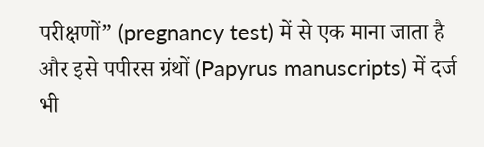परीक्षणों” (pregnancy test) में से एक माना जाता है और इसे पपीरस ग्रंथों (Papyrus manuscripts) में दर्ज भी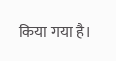किया गया है।